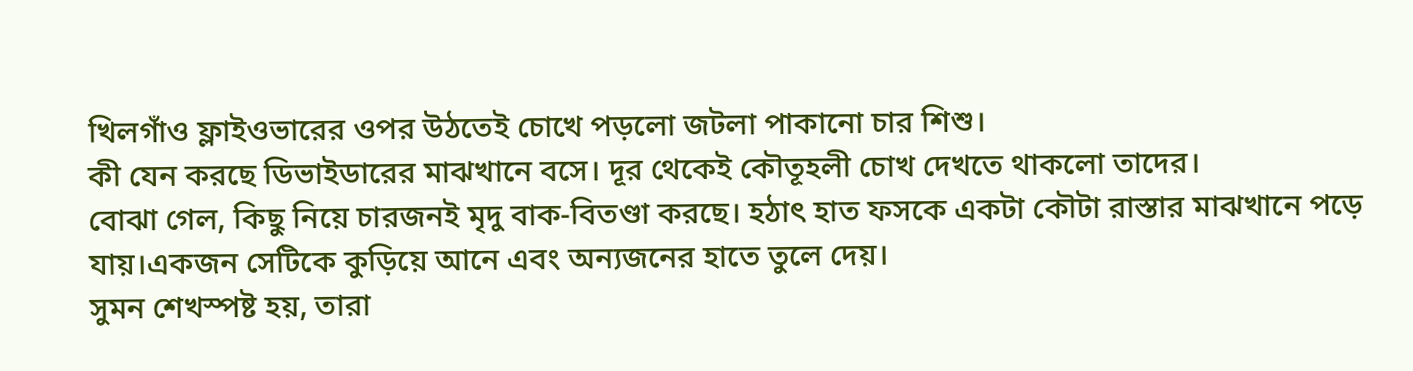খিলগাঁও ফ্লাইওভারের ওপর উঠতেই চোখে পড়লো জটলা পাকানো চার শিশু।
কী যেন করছে ডিভাইডারের মাঝখানে বসে। দূর থেকেই কৌতূহলী চোখ দেখতে থাকলো তাদের।
বোঝা গেল, কিছু নিয়ে চারজনই মৃদু বাক-বিতণ্ডা করছে। হঠাৎ হাত ফসকে একটা কৌটা রাস্তার মাঝখানে পড়ে যায়।একজন সেটিকে কুড়িয়ে আনে এবং অন্যজনের হাতে তুলে দেয়।
সুমন শেখস্পষ্ট হয়, তারা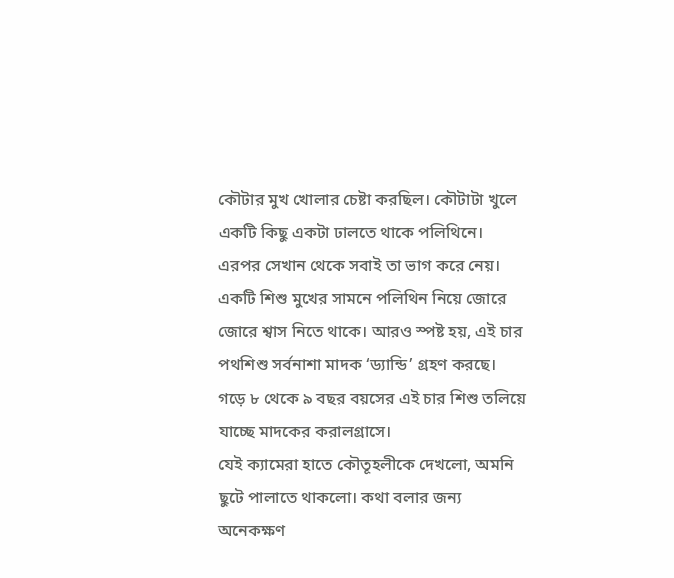কৌটার মুখ খোলার চেষ্টা করছিল। কৌটাটা খুলে একটি কিছু একটা ঢালতে থাকে পলিথিনে। এরপর সেখান থেকে সবাই তা ভাগ করে নেয়।
একটি শিশু মুখের সামনে পলিথিন নিয়ে জোরে জোরে শ্বাস নিতে থাকে। আরও স্পষ্ট হয়, এই চার পথশিশু সর্বনাশা মাদক ‘ড্যান্ডি’ গ্রহণ করছে। গড়ে ৮ থেকে ৯ বছর বয়সের এই চার শিশু তলিয়ে যাচ্ছে মাদকের করালগ্রাসে।
যেই ক্যামেরা হাতে কৌতূহলীকে দেখলো, অমনি ছুটে পালাতে থাকলো। কথা বলার জন্য অনেকক্ষণ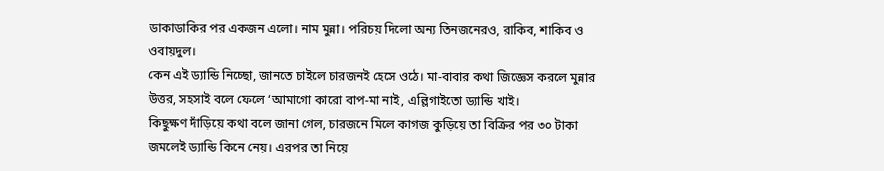ডাকাডাকির পর একজন এলো। নাম মুন্না। পরিচয় দিলো অন্য তিনজনেরও, রাকিব, শাকিব ও ওবায়দুল।
কেন এই ড্যান্ডি নিচ্ছো, জানতে চাইলে চারজনই হেসে ওঠে। মা-বাবার কথা জিজ্ঞেস করলে মুন্নার উত্তর, সহসাই বলে ফেলে ‘আমাগো কারো বাপ-মা নাই, এল্লিগাইতো ড্যান্ডি খাই।
কিছুক্ষণ দাঁড়িয়ে কথা বলে জানা গেল, চারজনে মিলে কাগজ কুড়িয়ে তা বিক্রির পর ৩০ টাকা জমলেই ড্যান্ডি কিনে নেয়। এরপর তা নিয়ে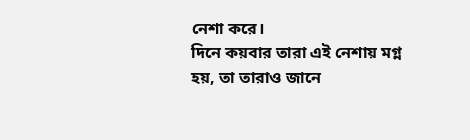নেশা করে।
দিনে কয়বার তারা এই নেশায় মগ্ন হয়, তা তারাও জানে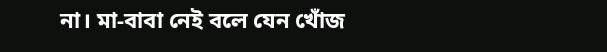না। মা-বাবা নেই বলে যেন খোঁজ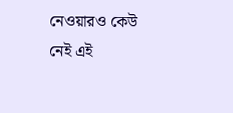নেওয়ারও কেউ নেই এই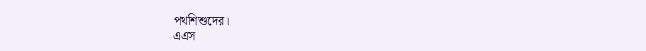পথশিশুদের।
এএস